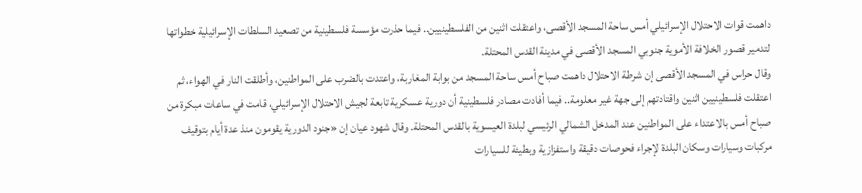داهمت قوات الاحتلال الإسرائيلي أمس ساحة المسجد الأقصى، واعتقلت اثنين من الفلسطينيين.. فيما حذرت مؤسسة فلسطينية من تصعيد السلطات الإسرائيلية خطواتها لتدمير قصور الخلافة الأموية جنوبي المسجد الأقصى في مدينة القدس المحتلة.
وقال حراس في المسجد الأقصى إن شرطة الاحتلال داهمت صباح أمس ساحة المسجد من بوابة المغاربة، واعتدت بالضرب على المواطنين، وأطلقت النار في الهواء، ثم اعتقلت فلسطينيين اثنين واقتادتهم إلى جهة غير معلومة.. فيما أفادت مصادر فلسطينية أن دورية عسكرية تابعة لجيش الاحتلال الإسرائيلي، قامت في ساعات مبكرة من صباح أمس بالاعتداء على المواطنين عند المدخل الشمالي الرئيسي لبلدة العيسوية بالقدس المحتلة. وقال شهود عيان إن «جنود الدورية يقومون منذ عدة أيام بتوقيف مركبات وسيارات وسكان البلدة لإجراء فحوصات دقيقة واستفزازية وبطيئة للسيارات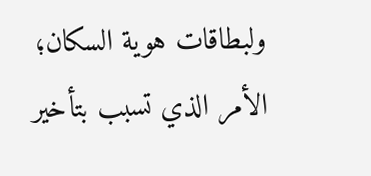ولبطاقات هوية السكان؛ الأمر الذي تسبب بتأخير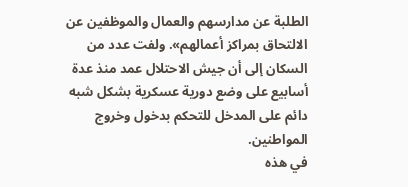الطلبة عن مدارسهم والعمال والموظفين عن الالتحاق بمراكز أعمالهم». ولفت عدد من السكان إلى أن جيش الاحتلال عمد منذ عدة أسابيع على وضع دورية عسكرية بشكل شبه دائم على المدخل للتحكم بدخول وخروج المواطنين.
في هذه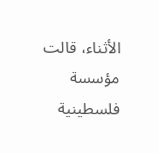الأثناء، قالت مؤسسة فلسطينية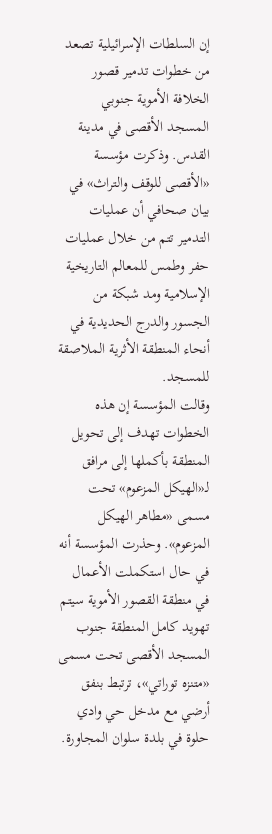إن السلطات الإسرائيلية تصعد من خطوات تدمير قصور الخلافة الأموية جنوبي المسجد الأقصى في مدينة القدس. وذكرت مؤسسة «الأقصى للوقف والتراث» في بيان صحافي أن عمليات التدمير تتم من خلال عمليات حفر وطمس للمعالم التاريخية الإسلامية ومد شبكة من الجسور والدرج الحديدية في أنحاء المنطقة الأثرية الملاصقة للمسجد.
وقالت المؤسسة إن هذه الخطوات تهدف إلى تحويل المنطقة بأكملها إلى مرافق لـ«الهيكل المزعوم» تحت مسمى «مطاهر الهيكل المزعوم». وحذرت المؤسسة أنه في حال استكملت الأعمال في منطقة القصور الأموية سيتم تهويد كامل المنطقة جنوب المسجد الأقصى تحت مسمى «متنزه توراتي»، ترتبط بنفق أرضي مع مدخل حي وادي حلوة في بلدة سلوان المجاورة.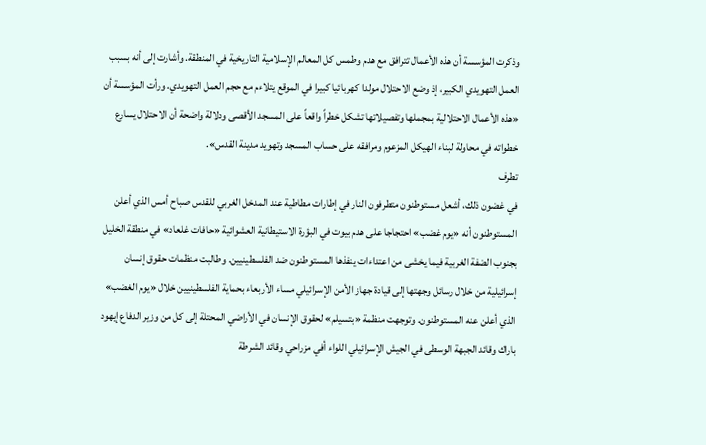وذكرت المؤسسة أن هذه الأعمال تترافق مع هدم وطمس كل المعالم الإسلامية التاريخية في المنطقة. وأشارت إلى أنه بسبب العمل التهويدي الكبير، إذ وضع الاحتلال مولدا كهربائيا كبيرا في الموقع يتلاءم مع حجم العمل التهويدي. ورأت المؤسسة أن «هذه الأعمال الاحتلالية بمجملها وتفصيلاتها تشكل خطراً واقعاً على المسجد الأقصى ودلالة واضحة أن الاحتلال يسارع خطواته في محاولة لبناء الهيكل المزعوم ومرافقه على حساب المسجد وتهويد مدينة القدس».
تطرف
في غضون ذلك، أشعل مستوطنون متطرفون النار في إطارات مطاطية عند المدخل الغربي للقدس صباح أمس الذي أعلن المستوطنون أنه «يوم غضب» احتجاجا على هدم بيوت في البؤرة الاستيطانية العشوائية «حافات غلعاد» في منطقة الخليل بجنوب الضفة الغربية فيما يخشى من اعتداءات ينفذها المستوطنون ضد الفلسطينيين. وطالبت منظمات حقوق إنسان إسرائيلية من خلال رسائل وجهتها إلى قيادة جهاز الأمن الإسرائيلي مساء الأربعاء بحماية الفلسطينيين خلال «يوم الغضب» الذي أعلن عنه المستوطنون. وتوجهت منظمة «بتسيلم» لحقوق الإنسان في الأراضي المحتلة إلى كل من وزير الدفاع إيهود باراك وقائد الجبهة الوسطى في الجيش الإسرائيلي اللواء أفي مزراحي وقائد الشرطة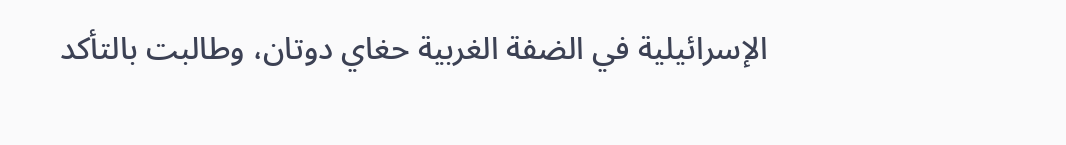الإسرائيلية في الضفة الغربية حغاي دوتان، وطالبت بالتأكد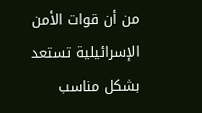من أن قوات الأمن الإسرائيلية تستعد بشكل مناسب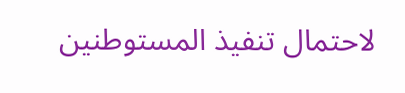لاحتمال تنفيذ المستوطنين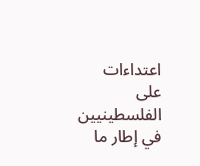اعتداءات على الفلسطينيين في إطار ما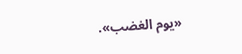«يوم الغضب».